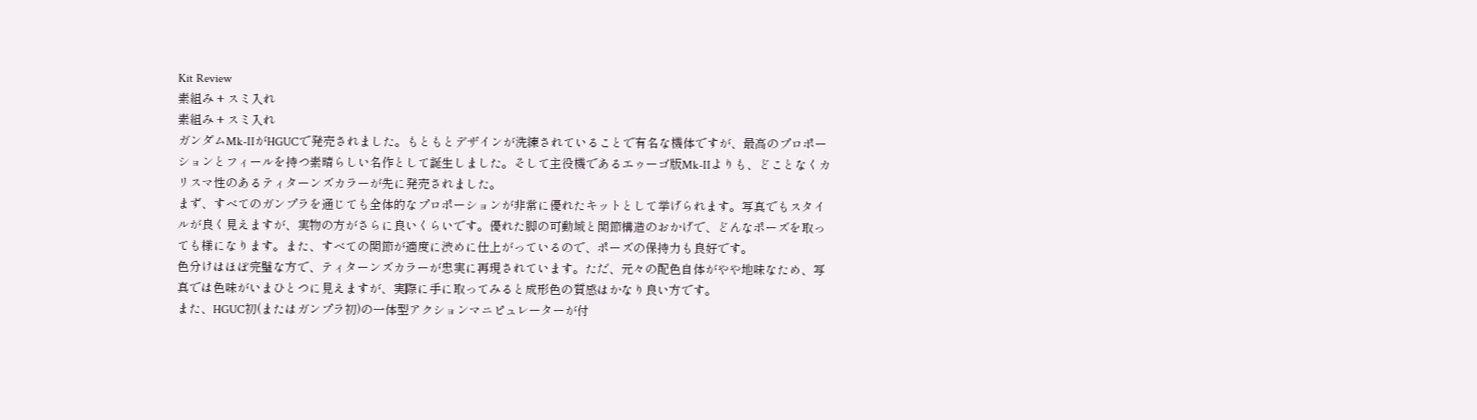Kit Review
素組み + スミ入れ
素組み + スミ入れ
ガンダムMk-IIがHGUCで発売されました。もともとデザインが洗練されていることで有名な機体ですが、最高のプロポーションとフィールを持つ素晴らしい名作として誕生しました。そして主役機であるエゥーゴ版Mk-IIよりも、どことなくカリスマ性のあるティターンズカラーが先に発売されました。
まず、すべてのガンプラを通じても全体的なプロポーションが非常に優れたキットとして挙げられます。写真でもスタイルが良く見えますが、実物の方がさらに良いくらいです。優れた脚の可動域と関節構造のおかげで、どんなポーズを取っても様になります。また、すべての関節が適度に渋めに仕上がっているので、ポーズの保持力も良好です。
色分けはほぼ完璧な方で、ティターンズカラーが忠実に再現されています。ただ、元々の配色自体がやや地味なため、写真では色味がいまひとつに見えますが、実際に手に取ってみると成形色の質感はかなり良い方です。
また、HGUC初(またはガンプラ初)の一体型アクションマニピュレーターが付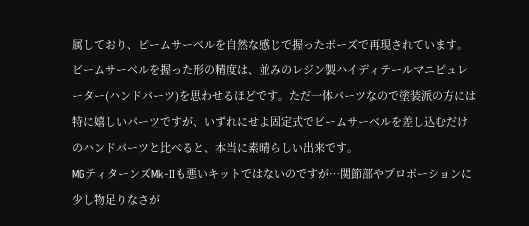属しており、ビームサーベルを自然な感じで握ったポーズで再現されています。ビームサーベルを握った形の精度は、並みのレジン製ハイディテールマニピュレーター(ハンドパーツ)を思わせるほどです。ただ一体パーツなので塗装派の方には特に嬉しいパーツですが、いずれにせよ固定式でビームサーベルを差し込むだけのハンドパーツと比べると、本当に素晴らしい出来です。
MGティターンズMk-IIも悪いキットではないのですが…関節部やプロポーションに少し物足りなさが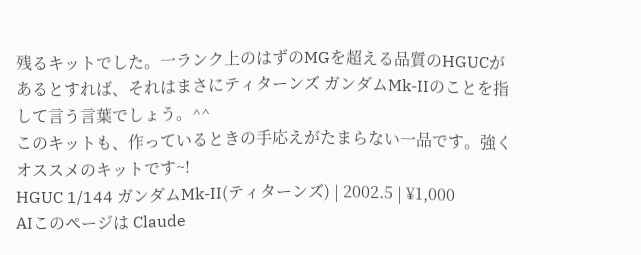残るキットでした。一ランク上のはずのMGを超える品質のHGUCがあるとすれば、それはまさにティターンズ ガンダムMk-IIのことを指して言う言葉でしょう。^^
このキットも、作っているときの手応えがたまらない一品です。強くオススメのキットです~!
HGUC 1/144 ガンダムMk-II(ティターンズ) | 2002.5 | ¥1,000
AIこのページは Claude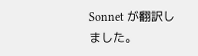Sonnet が翻訳しました。